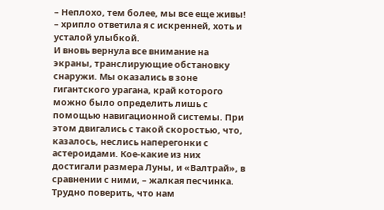– Неплохо, тем более, мы все еще живы! – хрипло ответила я с искренней, хоть и усталой улыбкой.
И вновь вернула все внимание на экраны, транслирующие обстановку снаружи. Мы оказались в зоне гигантского урагана, край которого можно было определить лишь с помощью навигационной системы. При этом двигались с такой скоростью, что, казалось, неслись наперегонки с астероидами. Кое-какие из них достигали размера Луны, и «Валтрай», в сравнении с ними, – жалкая песчинка. Трудно поверить, что нам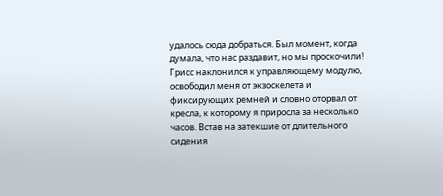удалось сюда добраться. Был момент, когда думала, что нас раздавит, но мы проскочили!
Грисс наклонился к управляющему модулю, освободил меня от экзоскелета и фиксирующих ремней и словно оторвал от кресла, к которому я приросла за несколько часов. Встав на затекшие от длительного сидения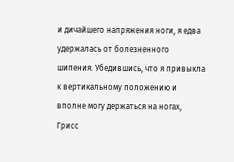и дичайшего напряжения ноги, я едва удержалась от болезненного шипения. Убедившись, что я привыкла к вертикальному положению и вполне могу держаться на ногах, Грисс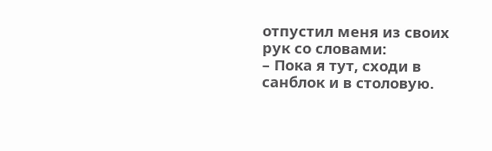отпустил меня из своих рук со словами:
– Пока я тут, сходи в санблок и в столовую.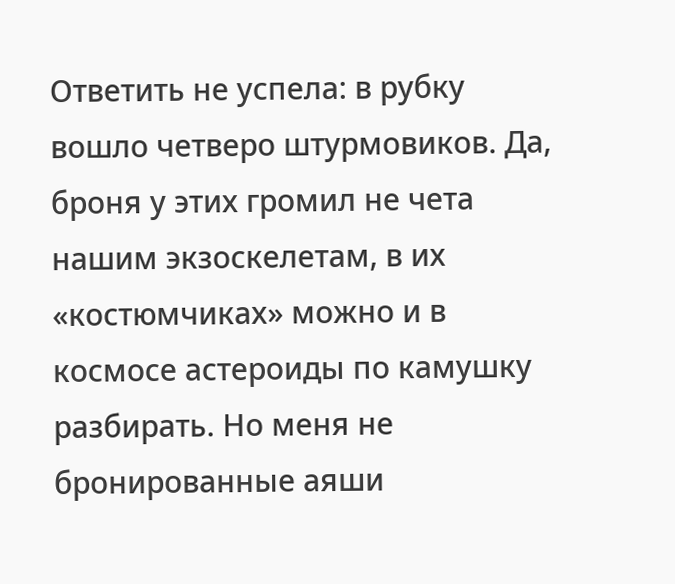Ответить не успела: в рубку вошло четверо штурмовиков. Да, броня у этих громил не чета нашим экзоскелетам, в их «костюмчиках» можно и в космосе астероиды по камушку разбирать. Но меня не бронированные аяши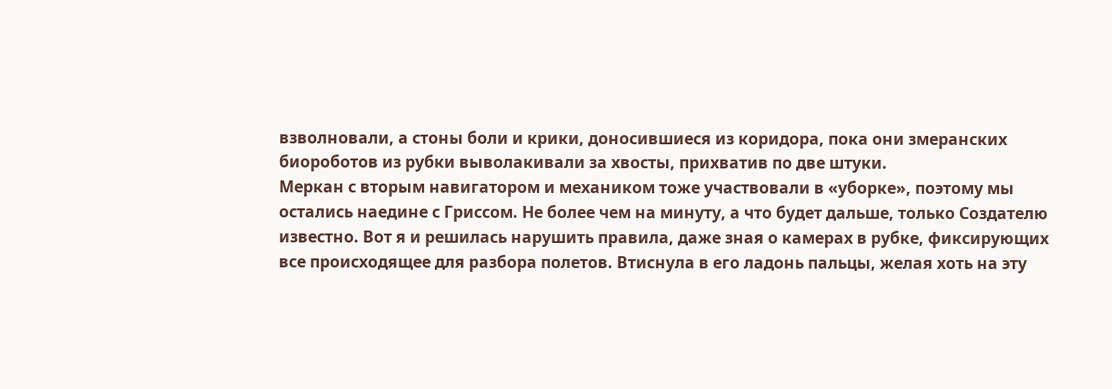взволновали, а стоны боли и крики, доносившиеся из коридора, пока они змеранских биороботов из рубки выволакивали за хвосты, прихватив по две штуки.
Меркан с вторым навигатором и механиком тоже участвовали в «уборке», поэтому мы остались наедине с Гриссом. Не более чем на минуту, а что будет дальше, только Создателю известно. Вот я и решилась нарушить правила, даже зная о камерах в рубке, фиксирующих все происходящее для разбора полетов. Втиснула в его ладонь пальцы, желая хоть на эту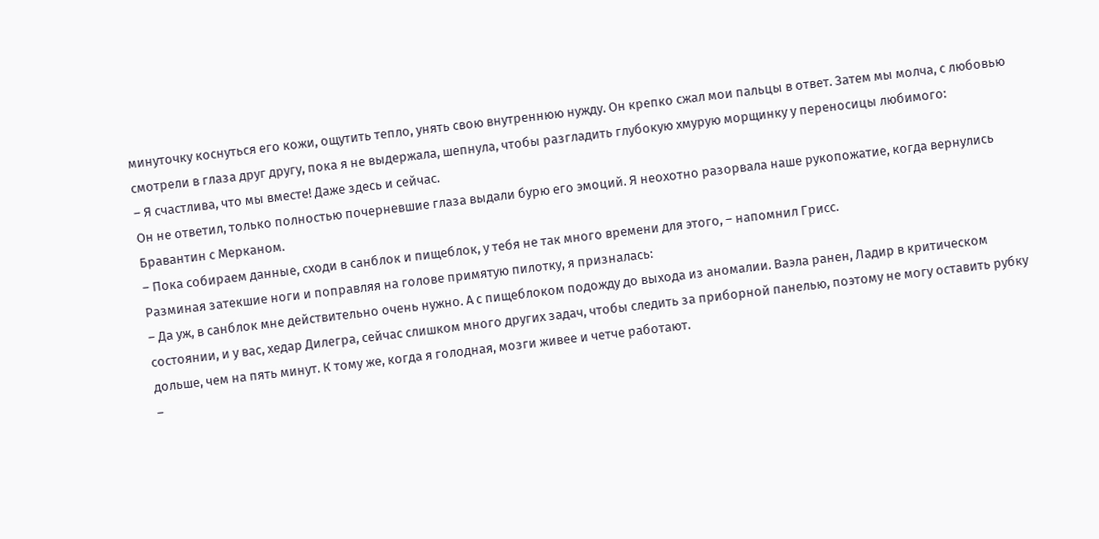минуточку коснуться его кожи, ощутить тепло, унять свою внутреннюю нужду. Он крепко сжал мои пальцы в ответ. Затем мы молча, с любовью смотрели в глаза друг другу, пока я не выдержала, шепнула, чтобы разгладить глубокую хмурую морщинку у переносицы любимого:
– Я счастлива, что мы вместе! Даже здесь и сейчас.
Он не ответил, только полностью почерневшие глаза выдали бурю его эмоций. Я неохотно разорвала наше рукопожатие, когда вернулись Бравантин с Мерканом.
– Пока собираем данные, сходи в санблок и пищеблок, у тебя не так много времени для этого, – напомнил Грисс.
Разминая затекшие ноги и поправляя на голове примятую пилотку, я призналась:
– Да уж, в санблок мне действительно очень нужно. А с пищеблоком подожду до выхода из аномалии. Ваэла ранен, Ладир в критическом состоянии, и у вас, хедар Дилегра, сейчас слишком много других задач, чтобы следить за приборной панелью, поэтому не могу оставить рубку дольше, чем на пять минут. К тому же, когда я голодная, мозги живее и четче работают.
–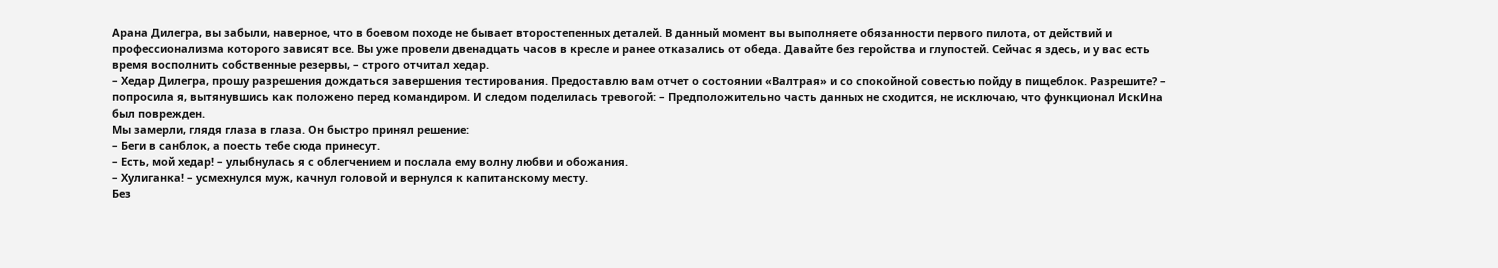Арана Дилегра, вы забыли, наверное, что в боевом походе не бывает второстепенных деталей. В данный момент вы выполняете обязанности первого пилота, от действий и профессионализма которого зависят все. Вы уже провели двенадцать часов в кресле и ранее отказались от обеда. Давайте без геройства и глупостей. Сейчас я здесь, и у вас есть время восполнить собственные резервы, – строго отчитал хедар.
– Хедар Дилегра, прошу разрешения дождаться завершения тестирования. Предоставлю вам отчет о состоянии «Валтрая» и со спокойной совестью пойду в пищеблок. Разрешите? – попросила я, вытянувшись как положено перед командиром. И следом поделилась тревогой: – Предположительно часть данных не сходится, не исключаю, что функционал ИскИна был поврежден.
Мы замерли, глядя глаза в глаза. Он быстро принял решение:
– Беги в санблок, а поесть тебе сюда принесут.
– Есть, мой хедар! – улыбнулась я с облегчением и послала ему волну любви и обожания.
– Хулиганка! – усмехнулся муж, качнул головой и вернулся к капитанскому месту.
Без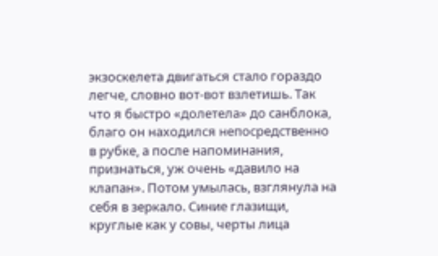экзоскелета двигаться стало гораздо легче, словно вот-вот взлетишь. Так что я быстро «долетела» до санблока, благо он находился непосредственно в рубке, а после напоминания, признаться, уж очень «давило на клапан». Потом умылась, взглянула на себя в зеркало. Синие глазищи, круглые как у совы, черты лица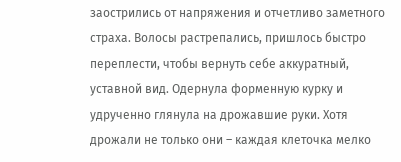заострились от напряжения и отчетливо заметного страха. Волосы растрепались, пришлось быстро переплести, чтобы вернуть себе аккуратный, уставной вид. Одернула форменную курку и удрученно глянула на дрожавшие руки. Хотя дрожали не только они – каждая клеточка мелко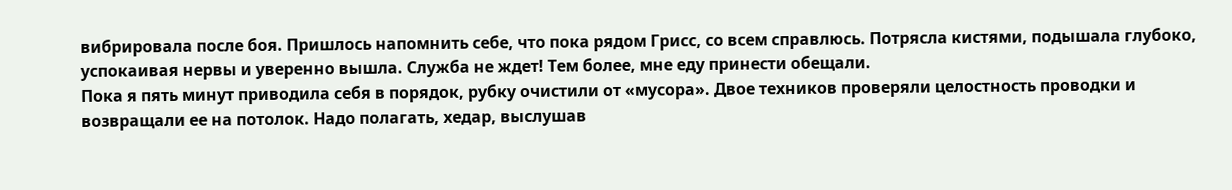вибрировала после боя. Пришлось напомнить себе, что пока рядом Грисс, со всем справлюсь. Потрясла кистями, подышала глубоко, успокаивая нервы и уверенно вышла. Служба не ждет! Тем более, мне еду принести обещали.
Пока я пять минут приводила себя в порядок, рубку очистили от «мусора». Двое техников проверяли целостность проводки и возвращали ее на потолок. Надо полагать, хедар, выслушав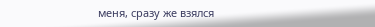меня, сразу же взялся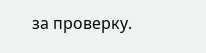за проверку.